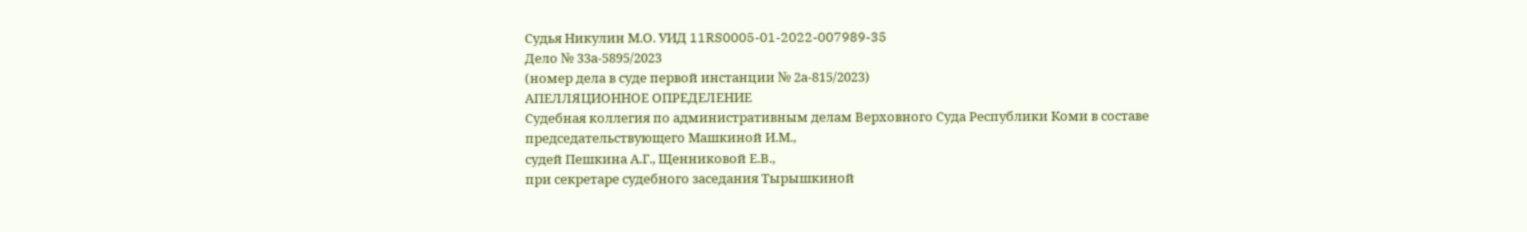Судья Никулин М.О. УИД 11RS0005-01-2022-007989-35
Дело № 33а-5895/2023
(номер дела в суде первой инстанции № 2а-815/2023)
АПЕЛЛЯЦИОННОЕ ОПРЕДЕЛЕНИЕ
Судебная коллегия по административным делам Верховного Суда Республики Коми в составе председательствующего Машкиной И.М.,
судей Пешкина А.Г., Щенниковой Е.В.,
при секретаре судебного заседания Тырышкиной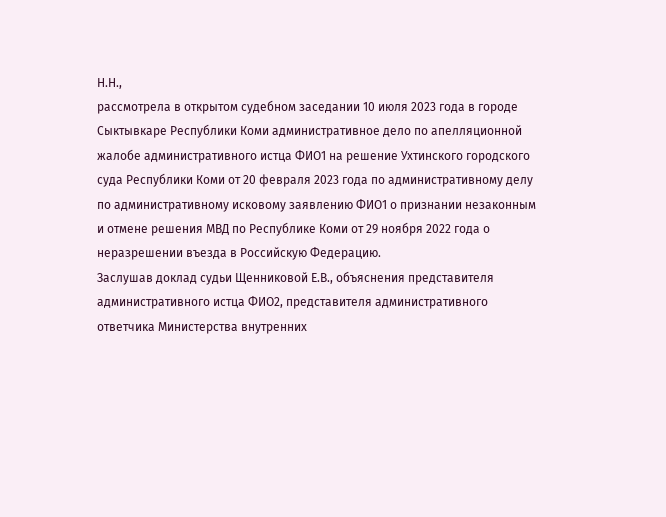Н.Н.,
рассмотрела в открытом судебном заседании 10 июля 2023 года в городе Сыктывкаре Республики Коми административное дело по апелляционной жалобе административного истца ФИО1 на решение Ухтинского городского суда Республики Коми от 20 февраля 2023 года по административному делу по административному исковому заявлению ФИО1 о признании незаконным и отмене решения МВД по Республике Коми от 29 ноября 2022 года о неразрешении въезда в Российскую Федерацию.
Заслушав доклад судьи Щенниковой Е.В., объяснения представителя административного истца ФИО2, представителя административного ответчика Министерства внутренних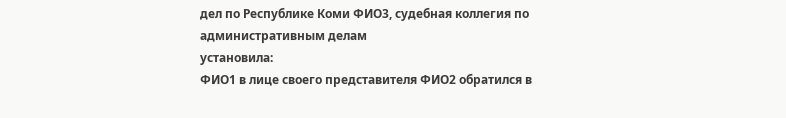дел по Республике Коми ФИО3, судебная коллегия по административным делам
установила:
ФИО1 в лице своего представителя ФИО2 обратился в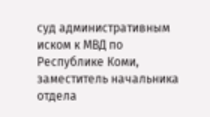суд административным иском к МВД по Республике Коми, заместитель начальника отдела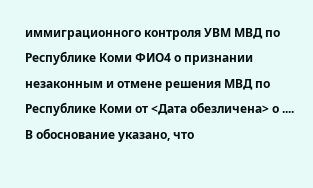иммиграционного контроля УВМ МВД по Республике Коми ФИО4 о признании незаконным и отмене решения МВД по Республике Коми от <Дата обезличена> о ....
В обоснование указано, что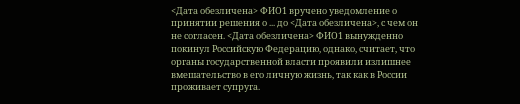<Дата обезличена> ФИО1 вручено уведомление о принятии решения о ... до <Дата обезличена>, с чем он не согласен. <Дата обезличена> ФИО1 вынужденно покинул Российскую Федерацию, однако, считает, что органы государственной власти проявили излишнее вмешательство в его личную жизнь, так как в России проживает супруга.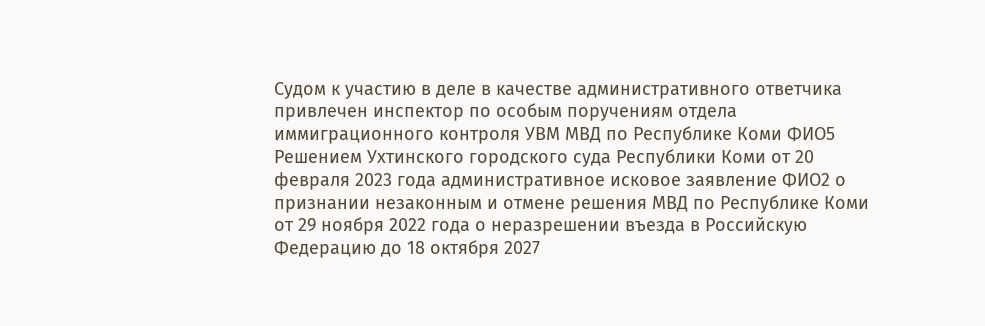Судом к участию в деле в качестве административного ответчика привлечен инспектор по особым поручениям отдела иммиграционного контроля УВМ МВД по Республике Коми ФИО5
Решением Ухтинского городского суда Республики Коми от 20 февраля 2023 года административное исковое заявление ФИО2 о признании незаконным и отмене решения МВД по Республике Коми от 29 ноября 2022 года о неразрешении въезда в Российскую Федерацию до 18 октября 2027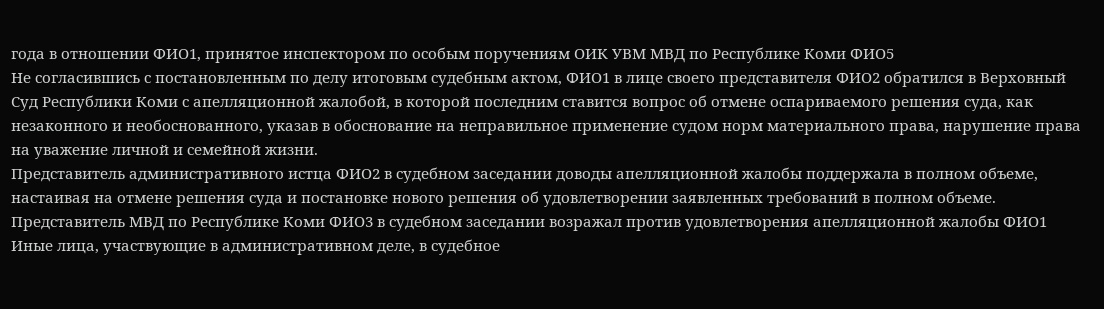года в отношении ФИО1, принятое инспектором по особым поручениям ОИК УВМ МВД по Республике Коми ФИО5
Не согласившись с постановленным по делу итоговым судебным актом, ФИО1 в лице своего представителя ФИО2 обратился в Верховный Суд Республики Коми с апелляционной жалобой, в которой последним ставится вопрос об отмене оспариваемого решения суда, как незаконного и необоснованного, указав в обоснование на неправильное применение судом норм материального права, нарушение права на уважение личной и семейной жизни.
Представитель административного истца ФИО2 в судебном заседании доводы апелляционной жалобы поддержала в полном объеме, настаивая на отмене решения суда и постановке нового решения об удовлетворении заявленных требований в полном объеме.
Представитель МВД по Республике Коми ФИО3 в судебном заседании возражал против удовлетворения апелляционной жалобы ФИО1
Иные лица, участвующие в административном деле, в судебное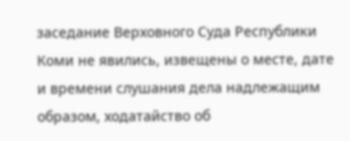заседание Верховного Суда Республики Коми не явились, извещены о месте, дате и времени слушания дела надлежащим образом, ходатайство об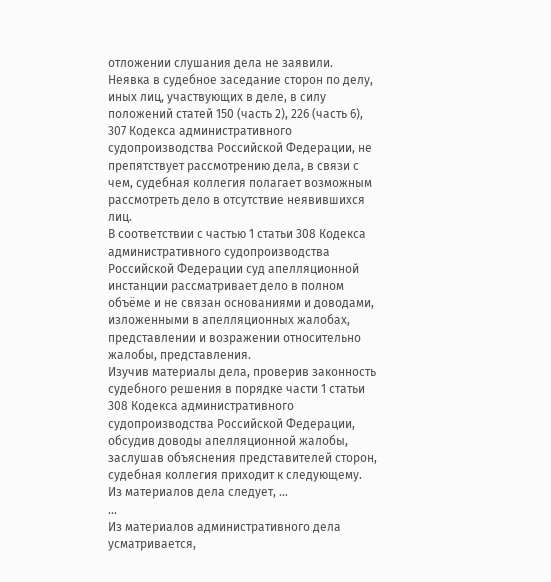отложении слушания дела не заявили.
Неявка в судебное заседание сторон по делу, иных лиц, участвующих в деле, в силу положений статей 150 (часть 2), 226 (часть 6), 307 Кодекса административного судопроизводства Российской Федерации, не препятствует рассмотрению дела, в связи с чем, судебная коллегия полагает возможным рассмотреть дело в отсутствие неявившихся лиц.
В соответствии с частью 1 статьи 308 Кодекса административного судопроизводства Российской Федерации суд апелляционной инстанции рассматривает дело в полном объёме и не связан основаниями и доводами, изложенными в апелляционных жалобах, представлении и возражении относительно жалобы, представления.
Изучив материалы дела, проверив законность судебного решения в порядке части 1 статьи 308 Кодекса административного судопроизводства Российской Федерации, обсудив доводы апелляционной жалобы, заслушав объяснения представителей сторон, судебная коллегия приходит к следующему.
Из материалов дела следует, ...
...
Из материалов административного дела усматривается,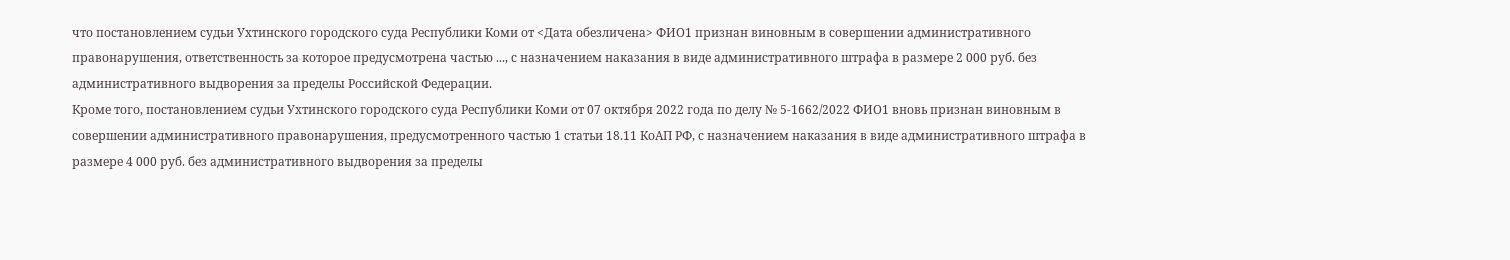что постановлением судьи Ухтинского городского суда Республики Коми от <Дата обезличена> ФИО1 признан виновным в совершении административного правонарушения, ответственность за которое предусмотрена частью ..., с назначением наказания в виде административного штрафа в размере 2 000 руб. без административного выдворения за пределы Российской Федерации.
Кроме того, постановлением судьи Ухтинского городского суда Республики Коми от 07 октября 2022 года по делу № 5-1662/2022 ФИО1 вновь признан виновным в совершении административного правонарушения, предусмотренного частью 1 статьи 18.11 КоАП РФ, с назначением наказания в виде административного штрафа в размере 4 000 руб. без административного выдворения за пределы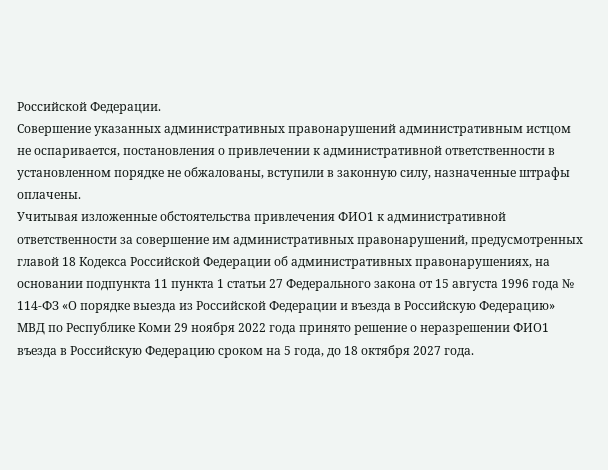Российской Федерации.
Совершение указанных административных правонарушений административным истцом не оспаривается, постановления о привлечении к административной ответственности в установленном порядке не обжалованы, вступили в законную силу, назначенные штрафы оплачены.
Учитывая изложенные обстоятельства привлечения ФИО1 к административной ответственности за совершение им административных правонарушений, предусмотренных главой 18 Кодекса Российской Федерации об административных правонарушениях, на основании подпункта 11 пункта 1 статьи 27 Федерального закона от 15 августа 1996 года № 114-ФЗ «О порядке выезда из Российской Федерации и въезда в Российскую Федерацию» МВД по Республике Коми 29 ноября 2022 года принято решение о неразрешении ФИО1 въезда в Российскую Федерацию сроком на 5 года, до 18 октября 2027 года.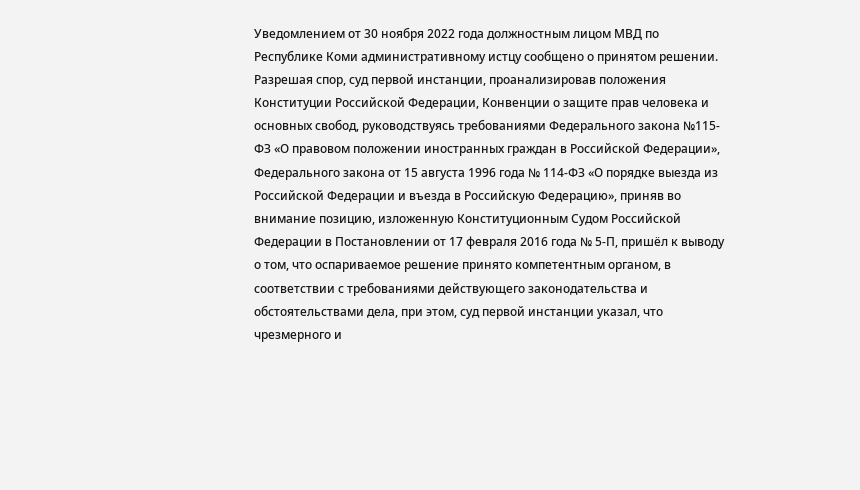Уведомлением от 30 ноября 2022 года должностным лицом МВД по Республике Коми административному истцу сообщено о принятом решении.
Разрешая спор, суд первой инстанции, проанализировав положения Конституции Российской Федерации, Конвенции о защите прав человека и основных свобод, руководствуясь требованиями Федерального закона №115-ФЗ «О правовом положении иностранных граждан в Российской Федерации», Федерального закона от 15 августа 1996 года № 114-ФЗ «О порядке выезда из Российской Федерации и въезда в Российскую Федерацию», приняв во внимание позицию, изложенную Конституционным Судом Российской Федерации в Постановлении от 17 февраля 2016 года № 5-П, пришёл к выводу о том, что оспариваемое решение принято компетентным органом, в соответствии с требованиями действующего законодательства и обстоятельствами дела, при этом, суд первой инстанции указал, что чрезмерного и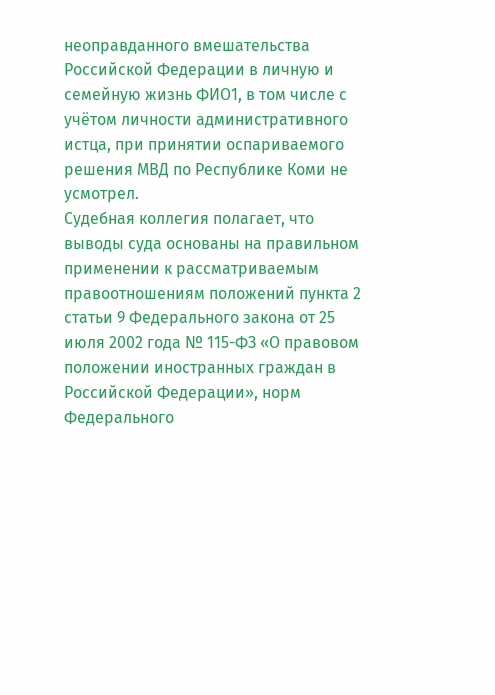неоправданного вмешательства Российской Федерации в личную и семейную жизнь ФИО1, в том числе с учётом личности административного истца, при принятии оспариваемого решения МВД по Республике Коми не усмотрел.
Судебная коллегия полагает, что выводы суда основаны на правильном применении к рассматриваемым правоотношениям положений пункта 2 статьи 9 Федерального закона от 25 июля 2002 года № 115-ФЗ «О правовом положении иностранных граждан в Российской Федерации», норм Федерального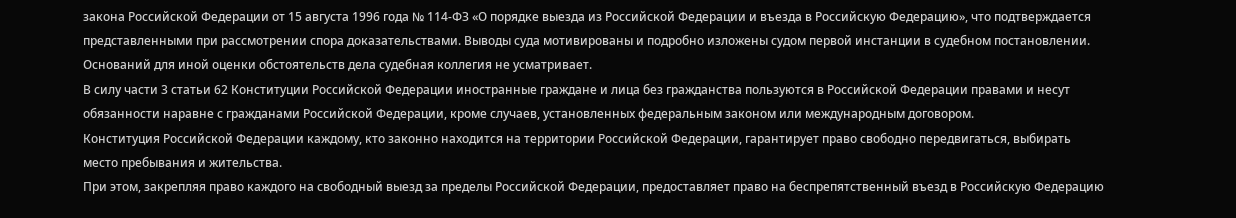закона Российской Федерации от 15 августа 1996 года № 114-ФЗ «О порядке выезда из Российской Федерации и въезда в Российскую Федерацию», что подтверждается представленными при рассмотрении спора доказательствами. Выводы суда мотивированы и подробно изложены судом первой инстанции в судебном постановлении. Оснований для иной оценки обстоятельств дела судебная коллегия не усматривает.
В силу части 3 статьи 62 Конституции Российской Федерации иностранные граждане и лица без гражданства пользуются в Российской Федерации правами и несут обязанности наравне с гражданами Российской Федерации, кроме случаев, установленных федеральным законом или международным договором.
Конституция Российской Федерации каждому, кто законно находится на территории Российской Федерации, гарантирует право свободно передвигаться, выбирать место пребывания и жительства.
При этом, закрепляя право каждого на свободный выезд за пределы Российской Федерации, предоставляет право на беспрепятственный въезд в Российскую Федерацию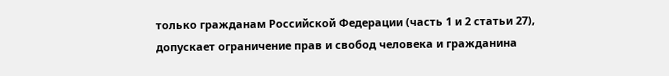только гражданам Российской Федерации (часть 1 и 2 статьи 27), допускает ограничение прав и свобод человека и гражданина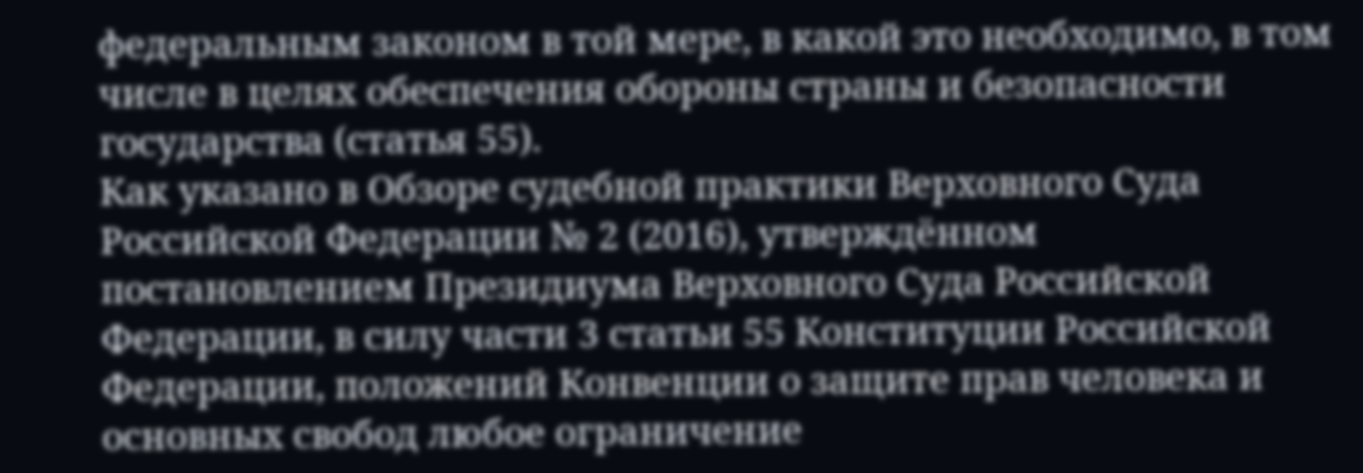федеральным законом в той мере, в какой это необходимо, в том числе в целях обеспечения обороны страны и безопасности государства (статья 55).
Как указано в Обзоре судебной практики Верховного Суда Российской Федерации № 2 (2016), утверждённом постановлением Президиума Верховного Суда Российской Федерации, в силу части 3 статьи 55 Конституции Российской Федерации, положений Конвенции о защите прав человека и основных свобод любое ограничение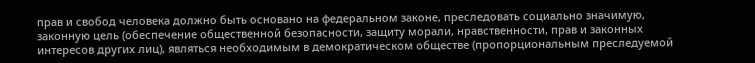прав и свобод человека должно быть основано на федеральном законе, преследовать социально значимую, законную цель (обеспечение общественной безопасности, защиту морали, нравственности, прав и законных интересов других лиц), являться необходимым в демократическом обществе (пропорциональным преследуемой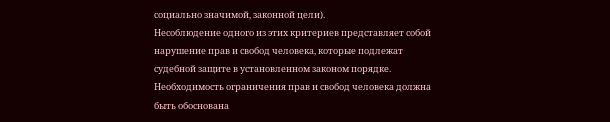социально значимой, законной цели).
Несоблюдение одного из этих критериев представляет собой нарушение прав и свобод человека, которые подлежат судебной защите в установленном законом порядке.
Необходимость ограничения прав и свобод человека должна быть обоснована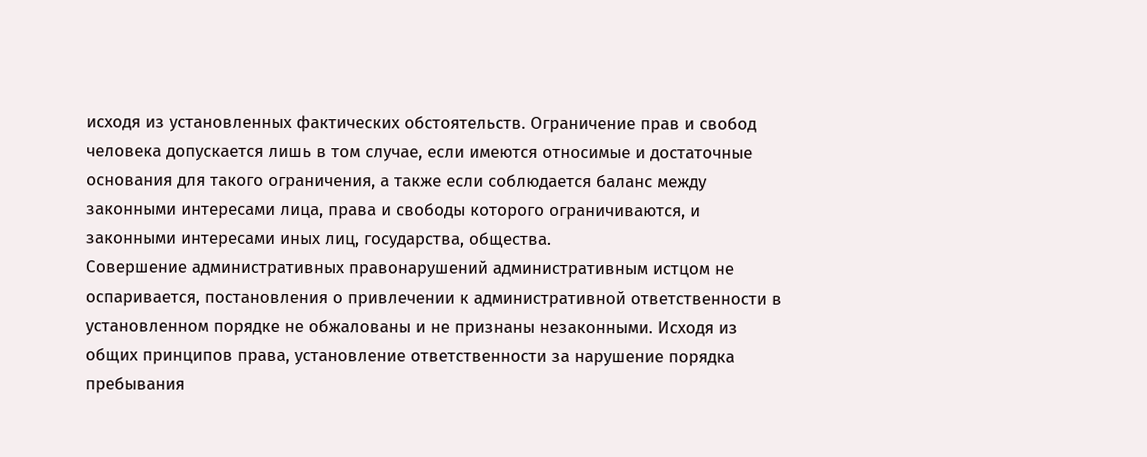исходя из установленных фактических обстоятельств. Ограничение прав и свобод человека допускается лишь в том случае, если имеются относимые и достаточные основания для такого ограничения, а также если соблюдается баланс между законными интересами лица, права и свободы которого ограничиваются, и законными интересами иных лиц, государства, общества.
Совершение административных правонарушений административным истцом не оспаривается, постановления о привлечении к административной ответственности в установленном порядке не обжалованы и не признаны незаконными. Исходя из общих принципов права, установление ответственности за нарушение порядка пребывания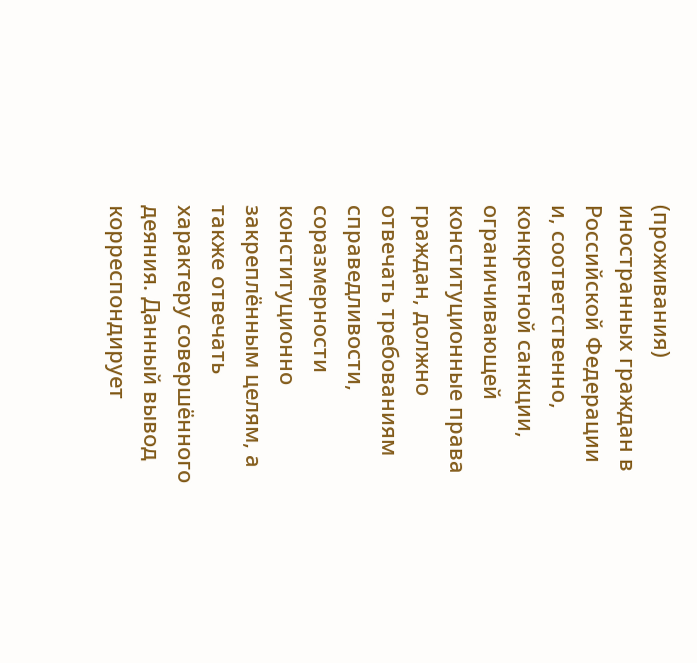(проживания) иностранных граждан в Российской Федерации и, соответственно, конкретной санкции, ограничивающей конституционные права граждан, должно отвечать требованиям справедливости, соразмерности конституционно закреплённым целям, а также отвечать характеру совершённого деяния. Данный вывод корреспондирует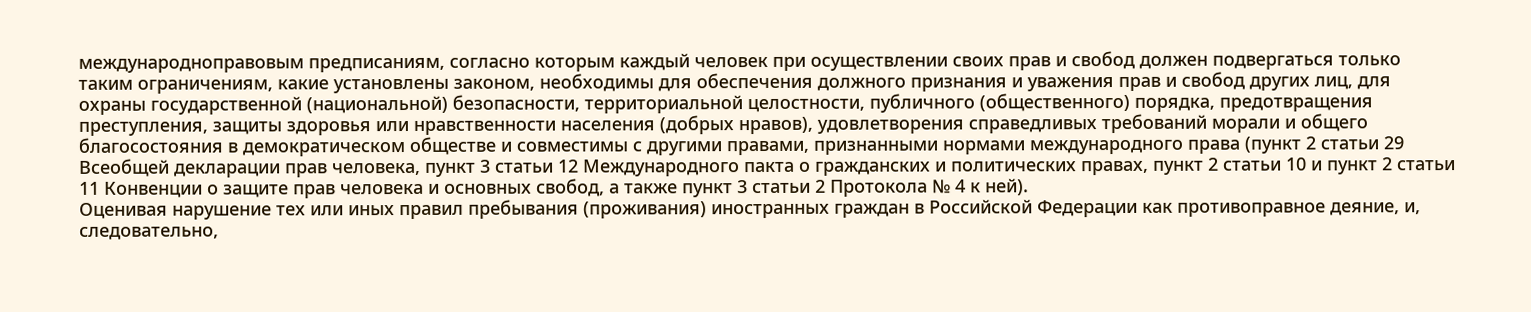международноправовым предписаниям, согласно которым каждый человек при осуществлении своих прав и свобод должен подвергаться только таким ограничениям, какие установлены законом, необходимы для обеспечения должного признания и уважения прав и свобод других лиц, для охраны государственной (национальной) безопасности, территориальной целостности, публичного (общественного) порядка, предотвращения преступления, защиты здоровья или нравственности населения (добрых нравов), удовлетворения справедливых требований морали и общего благосостояния в демократическом обществе и совместимы с другими правами, признанными нормами международного права (пункт 2 статьи 29 Всеобщей декларации прав человека, пункт 3 статьи 12 Международного пакта о гражданских и политических правах, пункт 2 статьи 10 и пункт 2 статьи 11 Конвенции о защите прав человека и основных свобод, а также пункт 3 статьи 2 Протокола № 4 к ней).
Оценивая нарушение тех или иных правил пребывания (проживания) иностранных граждан в Российской Федерации как противоправное деяние, и, следовательно,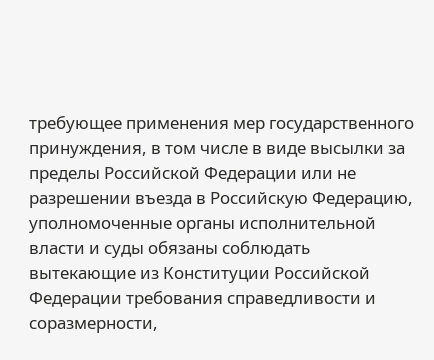требующее применения мер государственного принуждения, в том числе в виде высылки за пределы Российской Федерации или не разрешении въезда в Российскую Федерацию, уполномоченные органы исполнительной власти и суды обязаны соблюдать вытекающие из Конституции Российской Федерации требования справедливости и соразмерности,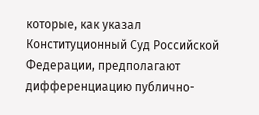которые, как указал Конституционный Суд Российской Федерации, предполагают дифференциацию публично-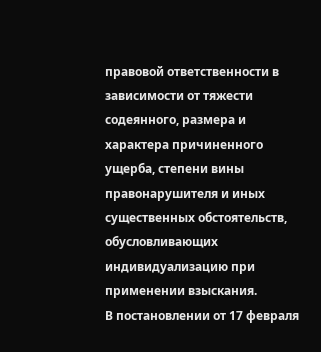правовой ответственности в зависимости от тяжести содеянного, размера и характера причиненного ущерба, степени вины правонарушителя и иных существенных обстоятельств, обусловливающих индивидуализацию при применении взыскания.
В постановлении от 17 февраля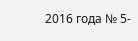2016 года № 5-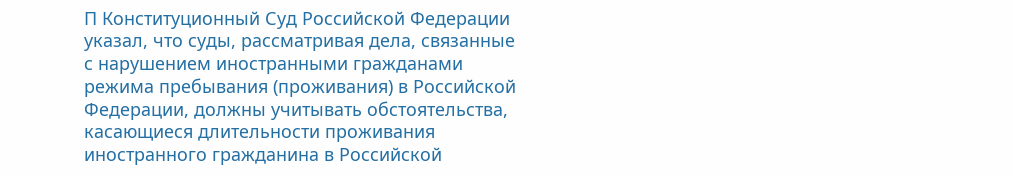П Конституционный Суд Российской Федерации указал, что суды, рассматривая дела, связанные с нарушением иностранными гражданами режима пребывания (проживания) в Российской Федерации, должны учитывать обстоятельства, касающиеся длительности проживания иностранного гражданина в Российской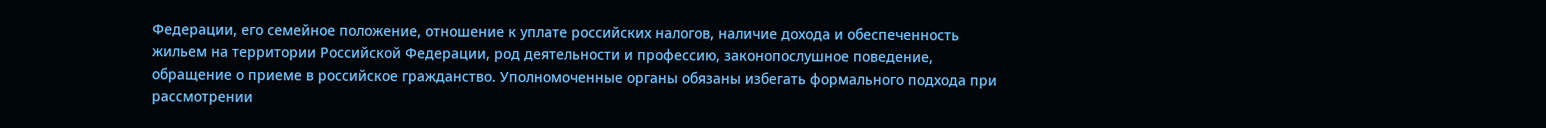Федерации, его семейное положение, отношение к уплате российских налогов, наличие дохода и обеспеченность жильем на территории Российской Федерации, род деятельности и профессию, законопослушное поведение, обращение о приеме в российское гражданство. Уполномоченные органы обязаны избегать формального подхода при рассмотрении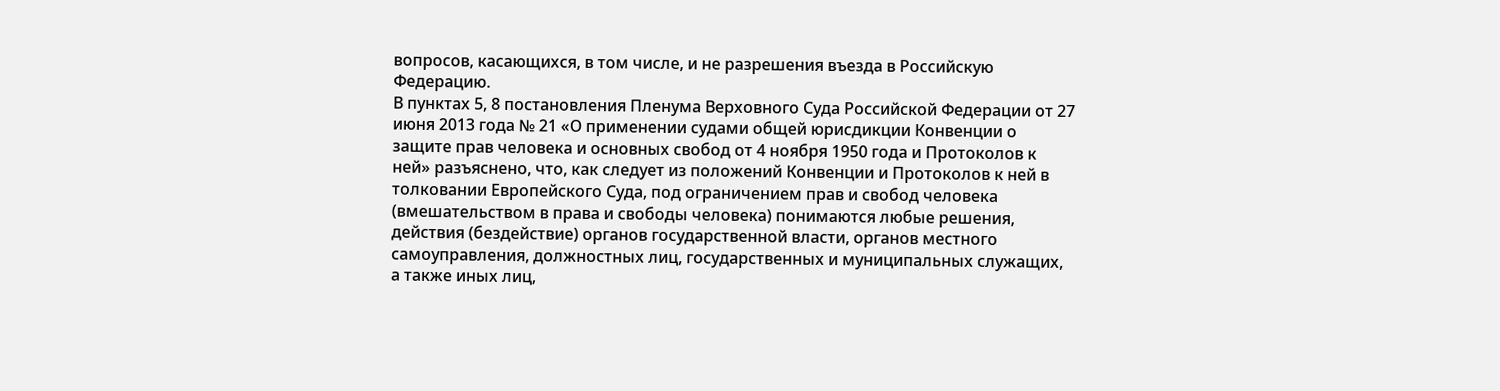вопросов, касающихся, в том числе, и не разрешения въезда в Российскую Федерацию.
В пунктах 5, 8 постановления Пленума Верховного Суда Российской Федерации от 27 июня 2013 года № 21 «О применении судами общей юрисдикции Конвенции о защите прав человека и основных свобод от 4 ноября 1950 года и Протоколов к ней» разъяснено, что, как следует из положений Конвенции и Протоколов к ней в толковании Европейского Суда, под ограничением прав и свобод человека (вмешательством в права и свободы человека) понимаются любые решения, действия (бездействие) органов государственной власти, органов местного самоуправления, должностных лиц, государственных и муниципальных служащих, а также иных лиц,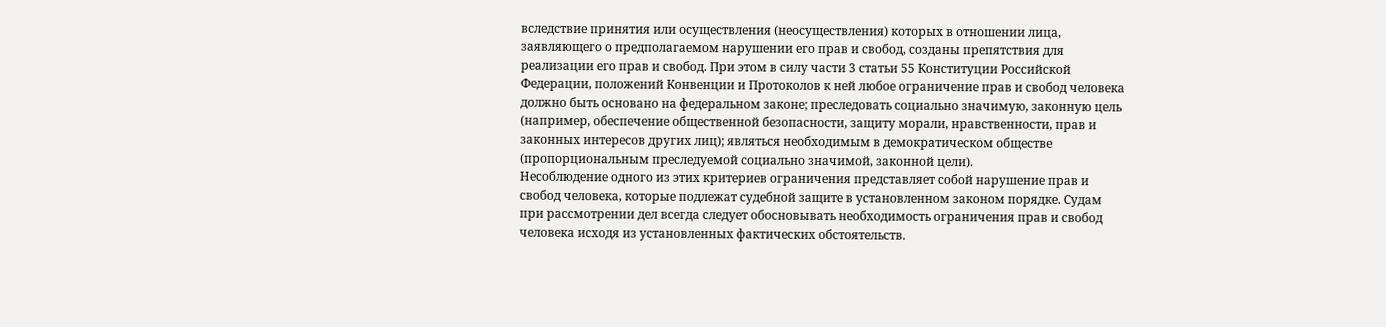вследствие принятия или осуществления (неосуществления) которых в отношении лица, заявляющего о предполагаемом нарушении его прав и свобод, созданы препятствия для реализации его прав и свобод. При этом в силу части 3 статьи 55 Конституции Российской Федерации, положений Конвенции и Протоколов к ней любое ограничение прав и свобод человека должно быть основано на федеральном законе; преследовать социально значимую, законную цель (например, обеспечение общественной безопасности, защиту морали, нравственности, прав и законных интересов других лиц); являться необходимым в демократическом обществе (пропорциональным преследуемой социально значимой, законной цели).
Несоблюдение одного из этих критериев ограничения представляет собой нарушение прав и свобод человека, которые подлежат судебной защите в установленном законом порядке. Судам при рассмотрении дел всегда следует обосновывать необходимость ограничения прав и свобод человека исходя из установленных фактических обстоятельств.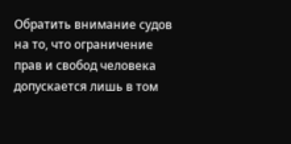Обратить внимание судов на то, что ограничение прав и свобод человека допускается лишь в том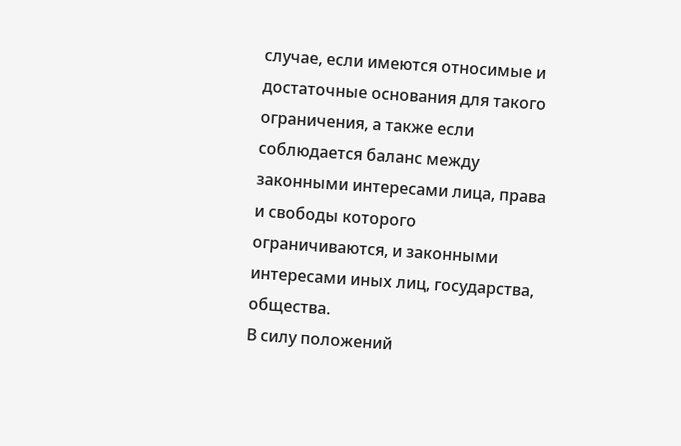случае, если имеются относимые и достаточные основания для такого ограничения, а также если соблюдается баланс между законными интересами лица, права и свободы которого ограничиваются, и законными интересами иных лиц, государства, общества.
В силу положений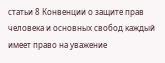статьи 8 Конвенции о защите прав человека и основных свобод каждый имеет право на уважение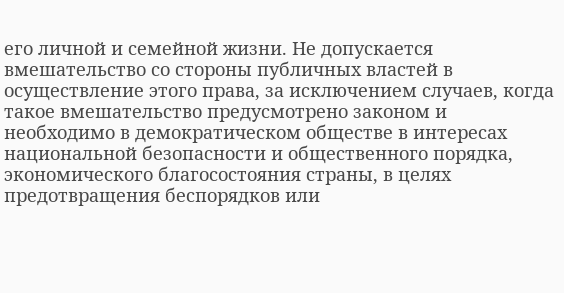его личной и семейной жизни. Не допускается вмешательство со стороны публичных властей в осуществление этого права, за исключением случаев, когда такое вмешательство предусмотрено законом и необходимо в демократическом обществе в интересах национальной безопасности и общественного порядка, экономического благосостояния страны, в целях предотвращения беспорядков или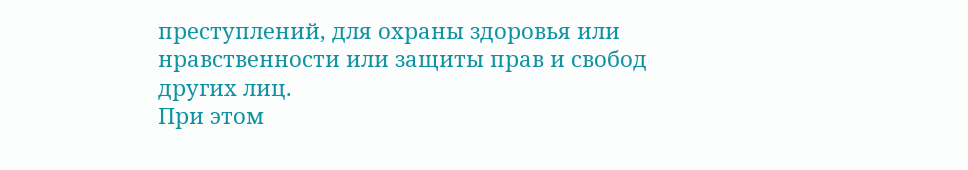преступлений, для охраны здоровья или нравственности или защиты прав и свобод других лиц.
При этом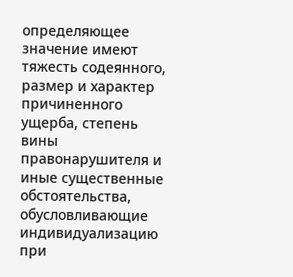определяющее значение имеют тяжесть содеянного, размер и характер причиненного ущерба, степень вины правонарушителя и иные существенные обстоятельства, обусловливающие индивидуализацию при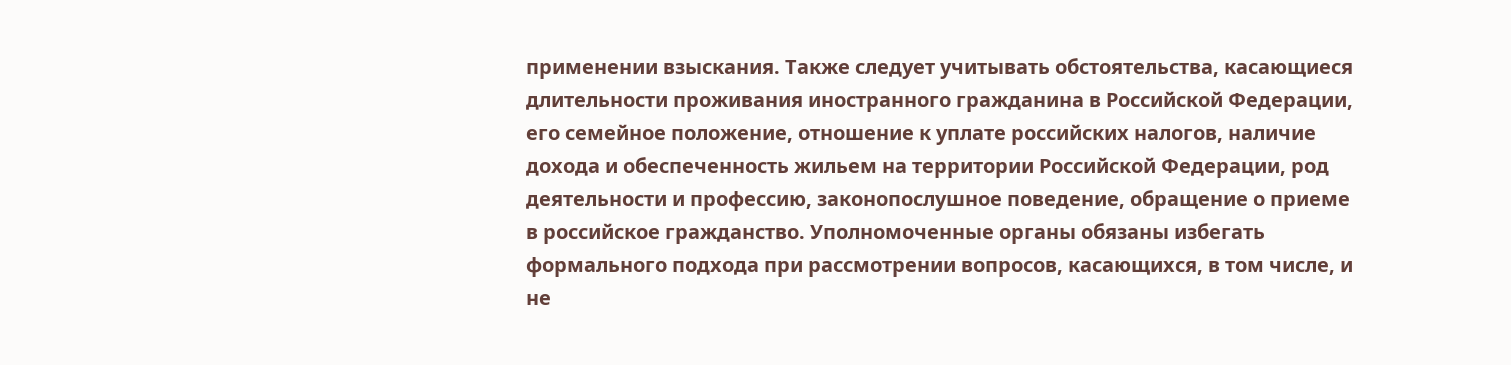применении взыскания. Также следует учитывать обстоятельства, касающиеся длительности проживания иностранного гражданина в Российской Федерации, его семейное положение, отношение к уплате российских налогов, наличие дохода и обеспеченность жильем на территории Российской Федерации, род деятельности и профессию, законопослушное поведение, обращение о приеме в российское гражданство. Уполномоченные органы обязаны избегать формального подхода при рассмотрении вопросов, касающихся, в том числе, и не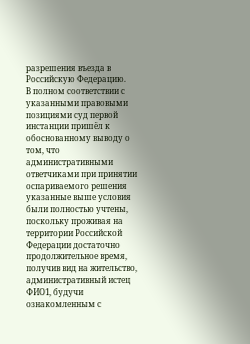разрешения въезда в Российскую Федерацию.
В полном соответствии с указанными правовыми позициями суд первой инстанции пришёл к обоснованному выводу о том, что административными ответчиками при принятии оспариваемого решения указанные выше условия были полностью учтены, поскольку проживая на территории Российской Федерации достаточно продолжительное время, получив вид на жительство, административный истец ФИО1, будучи ознакомленным с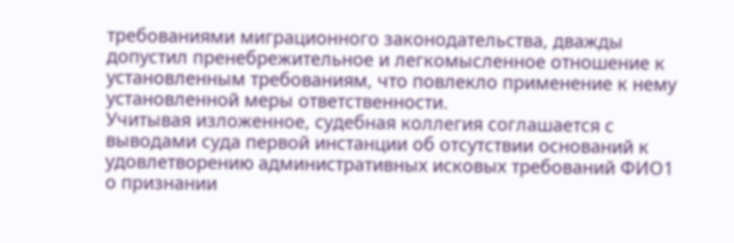требованиями миграционного законодательства, дважды допустил пренебрежительное и легкомысленное отношение к установленным требованиям, что повлекло применение к нему установленной меры ответственности.
Учитывая изложенное, судебная коллегия соглашается с выводами суда первой инстанции об отсутствии оснований к удовлетворению административных исковых требований ФИО1 о признании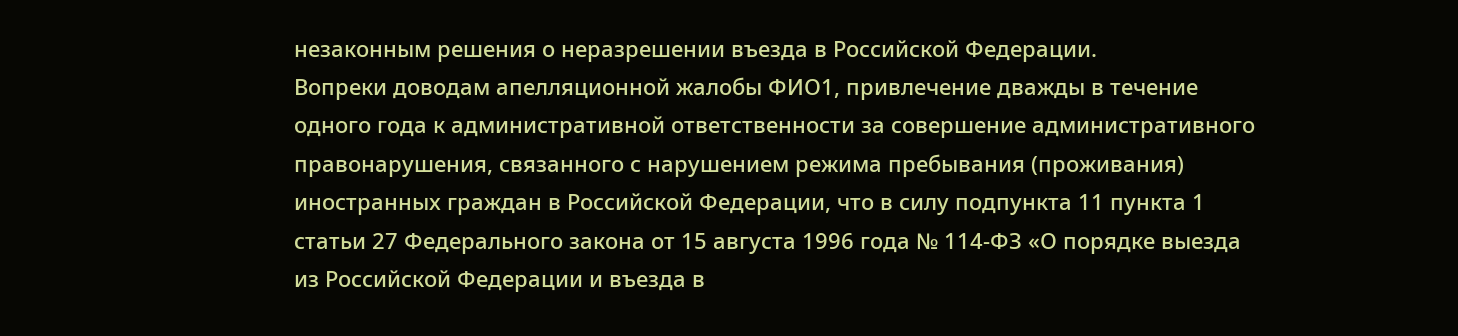незаконным решения о неразрешении въезда в Российской Федерации.
Вопреки доводам апелляционной жалобы ФИО1, привлечение дважды в течение одного года к административной ответственности за совершение административного правонарушения, связанного с нарушением режима пребывания (проживания) иностранных граждан в Российской Федерации, что в силу подпункта 11 пункта 1 статьи 27 Федерального закона от 15 августа 1996 года № 114-ФЗ «О порядке выезда из Российской Федерации и въезда в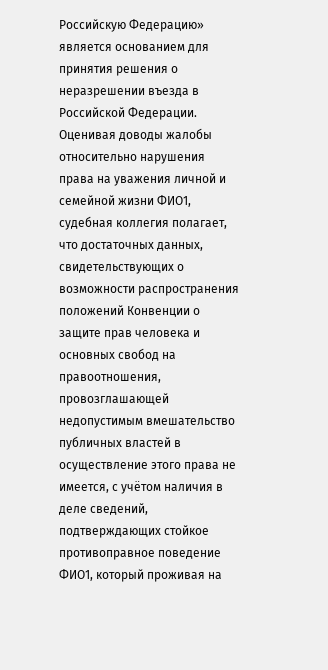Российскую Федерацию» является основанием для принятия решения о неразрешении въезда в Российской Федерации.
Оценивая доводы жалобы относительно нарушения права на уважения личной и семейной жизни ФИО1, судебная коллегия полагает, что достаточных данных, свидетельствующих о возможности распространения положений Конвенции о защите прав человека и основных свобод на правоотношения, провозглашающей недопустимым вмешательство публичных властей в осуществление этого права не имеется, с учётом наличия в деле сведений, подтверждающих стойкое противоправное поведение ФИО1, который проживая на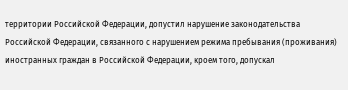территории Российской Федерации, допустил нарушение законодательства Российской Федерации, связанного с нарушением режима пребывания (проживания) иностранных граждан в Российской Федерации, кроем того, допускал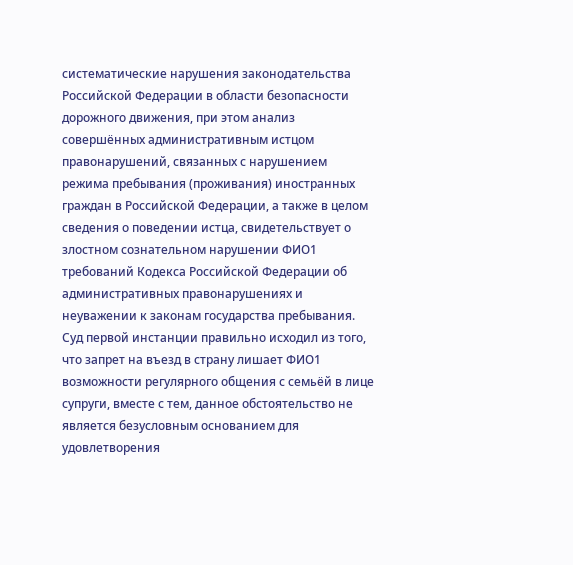систематические нарушения законодательства Российской Федерации в области безопасности дорожного движения, при этом анализ совершённых административным истцом правонарушений, связанных с нарушением режима пребывания (проживания) иностранных граждан в Российской Федерации, а также в целом сведения о поведении истца, свидетельствует о злостном сознательном нарушении ФИО1 требований Кодекса Российской Федерации об административных правонарушениях и неуважении к законам государства пребывания.
Суд первой инстанции правильно исходил из того, что запрет на въезд в страну лишает ФИО1 возможности регулярного общения с семьёй в лице супруги, вместе с тем, данное обстоятельство не является безусловным основанием для удовлетворения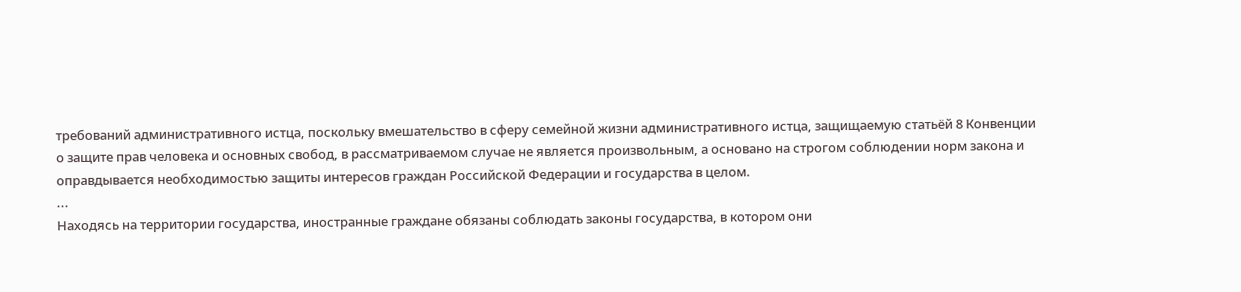требований административного истца, поскольку вмешательство в сферу семейной жизни административного истца, защищаемую статьёй 8 Конвенции о защите прав человека и основных свобод, в рассматриваемом случае не является произвольным, а основано на строгом соблюдении норм закона и оправдывается необходимостью защиты интересов граждан Российской Федерации и государства в целом.
...
Находясь на территории государства, иностранные граждане обязаны соблюдать законы государства, в котором они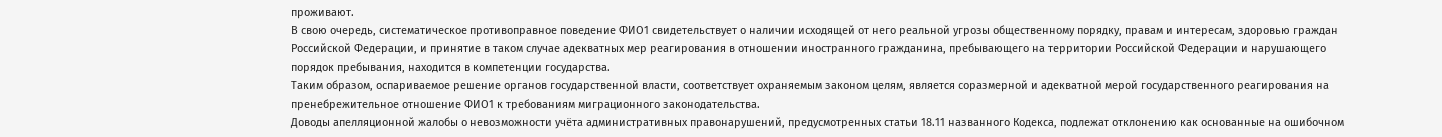проживают.
В свою очередь, систематическое противоправное поведение ФИО1 свидетельствует о наличии исходящей от него реальной угрозы общественному порядку, правам и интересам, здоровью граждан Российской Федерации, и принятие в таком случае адекватных мер реагирования в отношении иностранного гражданина, пребывающего на территории Российской Федерации и нарушающего порядок пребывания, находится в компетенции государства.
Таким образом, оспариваемое решение органов государственной власти, соответствует охраняемым законом целям, является соразмерной и адекватной мерой государственного реагирования на пренебрежительное отношение ФИО1 к требованиям миграционного законодательства.
Доводы апелляционной жалобы о невозможности учёта административных правонарушений, предусмотренных статьи 18.11 названного Кодекса, подлежат отклонению как основанные на ошибочном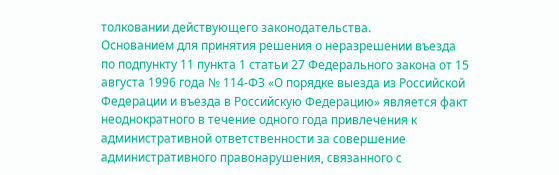толковании действующего законодательства.
Основанием для принятия решения о неразрешении въезда по подпункту 11 пункта 1 статьи 27 Федерального закона от 15 августа 1996 года № 114-ФЗ «О порядке выезда из Российской Федерации и въезда в Российскую Федерацию» является факт неоднократного в течение одного года привлечения к административной ответственности за совершение административного правонарушения, связанного с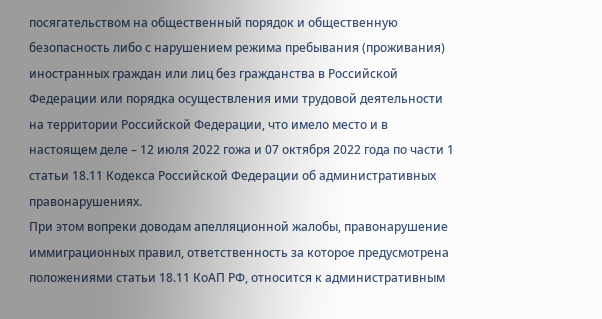посягательством на общественный порядок и общественную безопасность либо с нарушением режима пребывания (проживания) иностранных граждан или лиц без гражданства в Российской Федерации или порядка осуществления ими трудовой деятельности на территории Российской Федерации, что имело место и в настоящем деле – 12 июля 2022 гожа и 07 октября 2022 года по части 1 статьи 18.11 Кодекса Российской Федерации об административных правонарушениях.
При этом вопреки доводам апелляционной жалобы, правонарушение иммиграционных правил, ответственность за которое предусмотрена положениями статьи 18.11 КоАП РФ, относится к административным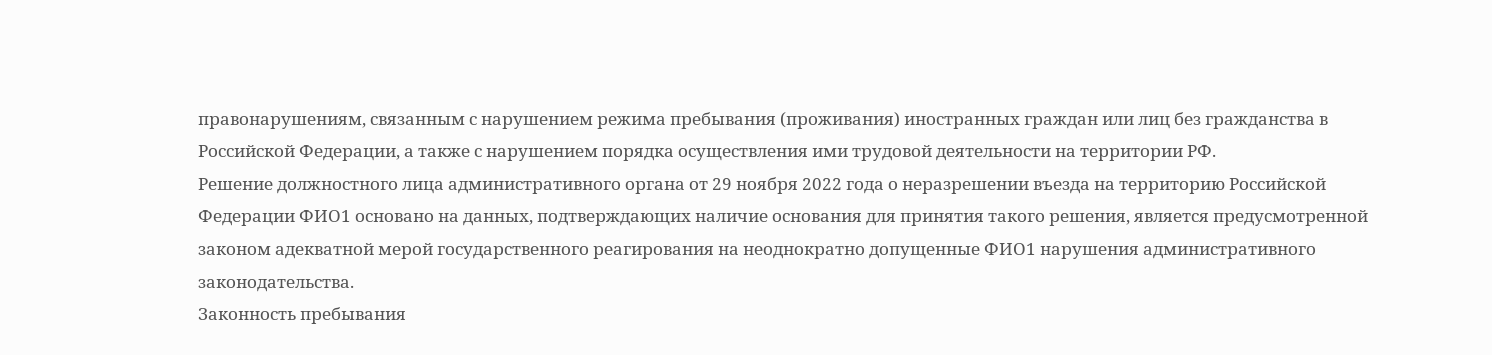правонарушениям, связанным с нарушением режима пребывания (проживания) иностранных граждан или лиц без гражданства в Российской Федерации, а также с нарушением порядка осуществления ими трудовой деятельности на территории РФ.
Решение должностного лица административного органа от 29 ноября 2022 года о неразрешении въезда на территорию Российской Федерации ФИО1 основано на данных, подтверждающих наличие основания для принятия такого решения, является предусмотренной законом адекватной мерой государственного реагирования на неоднократно допущенные ФИО1 нарушения административного законодательства.
Законность пребывания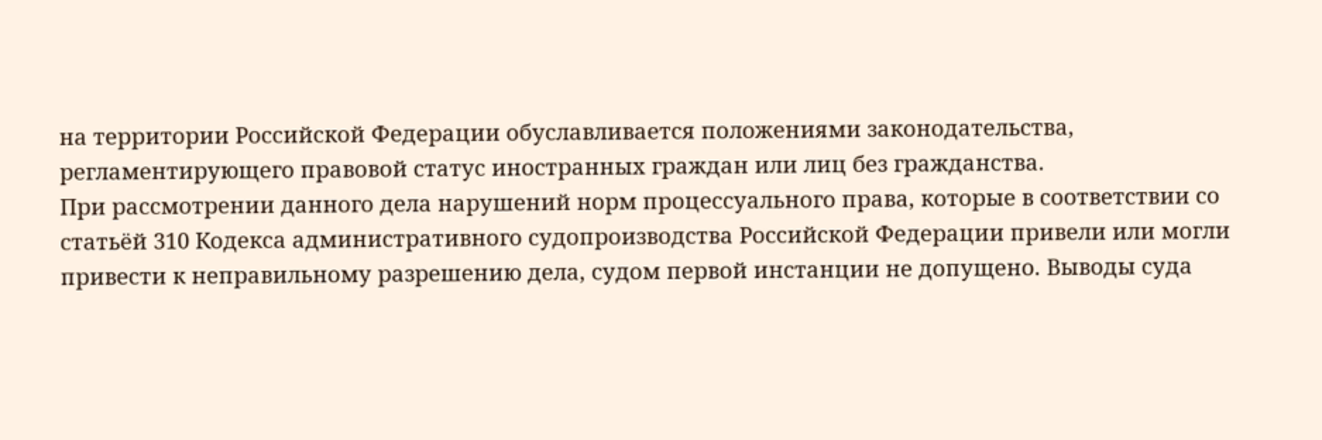на территории Российской Федерации обуславливается положениями законодательства, регламентирующего правовой статус иностранных граждан или лиц без гражданства.
При рассмотрении данного дела нарушений норм процессуального права, которые в соответствии со статьёй 310 Кодекса административного судопроизводства Российской Федерации привели или могли привести к неправильному разрешению дела, судом первой инстанции не допущено. Выводы суда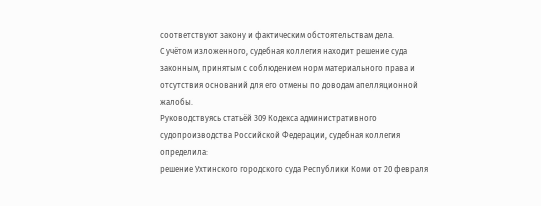соответствуют закону и фактическим обстоятельствам дела.
С учётом изложенного, судебная коллегия находит решение суда законным, принятым с соблюдением норм материального права и отсутствия оснований для его отмены по доводам апелляционной жалобы.
Руководствуясь статьёй 309 Кодекса административного судопроизводства Российской Федерации, судебная коллегия
определила:
решение Ухтинского городского суда Республики Коми от 20 февраля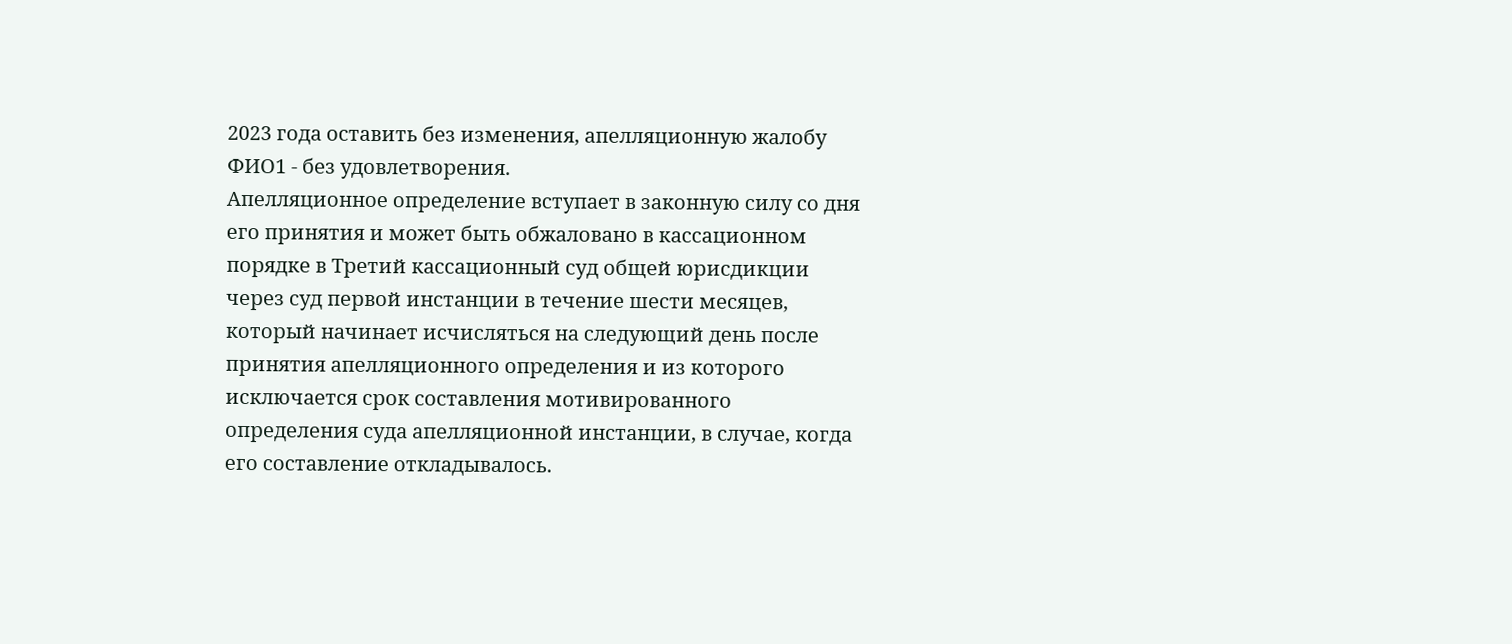2023 года оставить без изменения, апелляционную жалобу ФИО1 - без удовлетворения.
Апелляционное определение вступает в законную силу со дня его принятия и может быть обжаловано в кассационном порядке в Третий кассационный суд общей юрисдикции через суд первой инстанции в течение шести месяцев, который начинает исчисляться на следующий день после принятия апелляционного определения и из которого исключается срок составления мотивированного определения суда апелляционной инстанции, в случае, когда его составление откладывалось.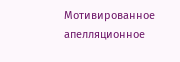Мотивированное апелляционное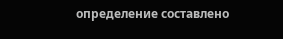определение составлено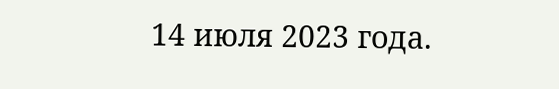14 июля 2023 года.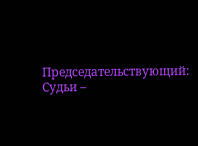Председательствующий:
Судьи –